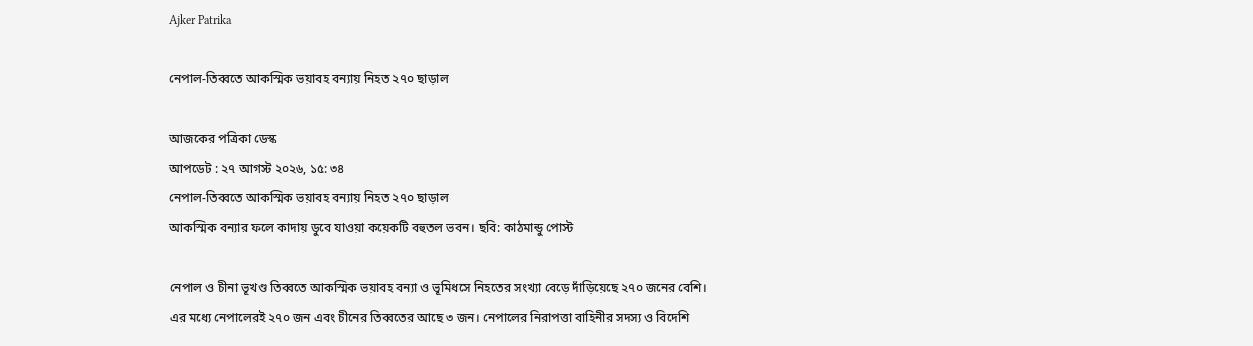Ajker Patrika

নেপাল-তিব্বতে আকস্মিক ভয়াবহ বন্যায় নিহত ২৭০ ছাড়াল

আজকের পত্রিকা ডেস্ক
আপডেট : ২৭ আগস্ট ২০২৬, ১৫: ৩৪
নেপাল-তিব্বতে আকস্মিক ভয়াবহ বন্যায় নিহত ২৭০ ছাড়াল
আকস্মিক বন্যার ফলে কাদায় ডুবে যাওয়া কয়েকটি বহুতল ভবন। ছবি: কাঠমান্ডু পোস্ট

নেপাল ও চীনা ভূখণ্ড তিব্বতে আকস্মিক ভয়াবহ বন্যা ও ভূমিধসে নিহতের সংখ্যা বেড়ে দাঁড়িয়েছে ২৭০ জনের বেশি। এর মধ্যে নেপালেরই ২৭০ জন এবং চীনের তিব্বতের আছে ৩ জন। নেপালের নিরাপত্তা বাহিনীর সদস্য ও বিদেশি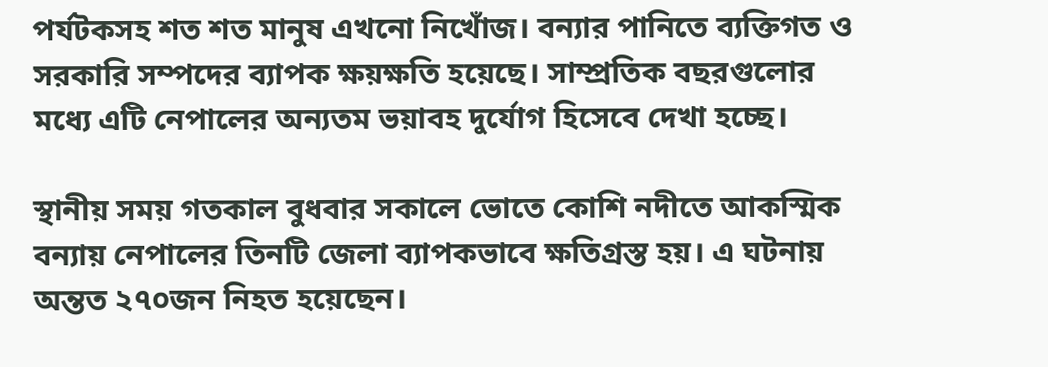পর্যটকসহ শত শত মানুষ এখনো নিখোঁজ। বন্যার পানিতে ব্যক্তিগত ও সরকারি সম্পদের ব্যাপক ক্ষয়ক্ষতি হয়েছে। সাম্প্রতিক বছরগুলোর মধ্যে এটি নেপালের অন্যতম ভয়াবহ দুর্যোগ হিসেবে দেখা হচ্ছে।

স্থানীয় সময় গতকাল বুধবার সকালে ভোতে কোশি নদীতে আকস্মিক বন্যায় নেপালের তিনটি জেলা ব্যাপকভাবে ক্ষতিগ্রস্ত হয়। এ ঘটনায় অন্তত ২৭০জন নিহত হয়েছেন।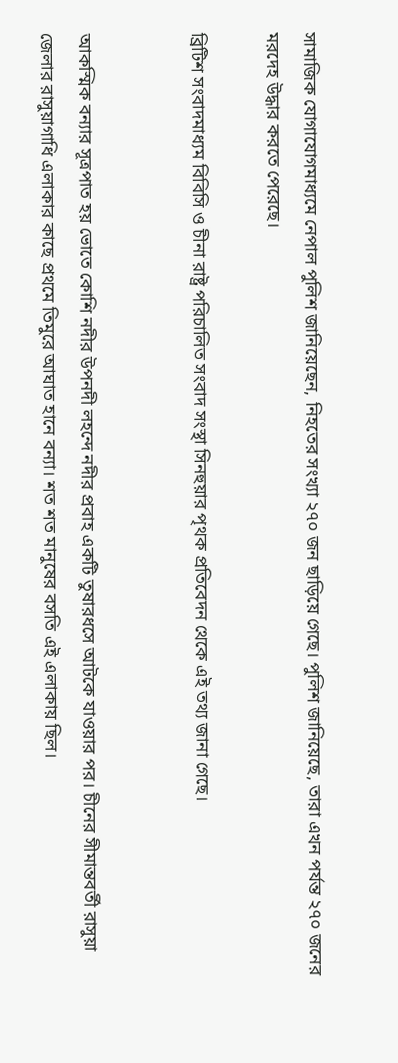সামাজিক যোগাযোগমাধ্যমে নেপাল পুলিশ জানিয়েছেন, নিহতের সংখ্যা ২৭০ জন ছাড়িয়ে গেছে। পুলিশ জানিয়েছে, তারা এখন পর্যন্ত ২৭০ জনের মরদেহ উদ্ধার করতে পেরেছে।

ব্রিটিশ সংবাদমাধ্যম বিবিসি ও চীনা রাষ্ট্র পরিচালিত সংবাদ সংস্থা সিনহুয়ার পৃথক প্রতিবেদন থেকে এই তথ্য জানা গেছে।


আকস্মিক বন্যার সূত্রপাত হয় ভোতে কোশি নদীর উপনদী লহন্দে নদীর প্রবাহ একটি তুষারধসে আটকে যাওয়ার পর। চীনের সীমান্তবর্তী রাসুয়া জেলার রাসুয়াগাধি এলাকার কাছে প্রথমে তিমুরে আঘাত হানে বন্যা। শত শত মানুষের বসতি এই এলাকায় ছিল।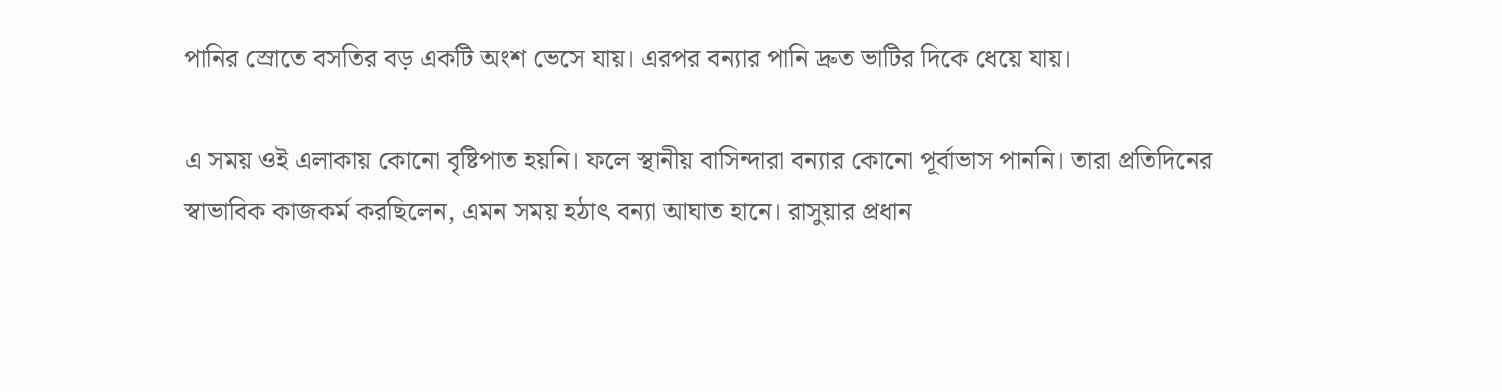পানির স্রোতে বসতির বড় একটি অংশ ভেসে যায়। এরপর বন্যার পানি দ্রুত ভাটির দিকে ধেয়ে যায়।

এ সময় ওই এলাকায় কোনো বৃষ্টিপাত হয়নি। ফলে স্থানীয় বাসিন্দারা বন্যার কোনো পূর্বাভাস পাননি। তারা প্রতিদিনের স্বাভাবিক কাজকর্ম করছিলেন, এমন সময় হঠাৎ বন্যা আঘাত হানে। রাসুয়ার প্রধান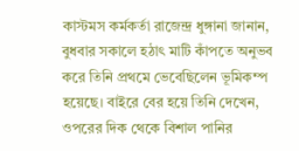কাস্টমস কর্মকর্তা রাজেন্দ্র ধুঙ্গানা জানান, বুধবার সকালে হঠাৎ মাটি কাঁপতে অনুভব করে তিনি প্রথমে ভেবেছিলেন ভূমিকম্প হয়েছে। বাইরে বের হয়ে তিনি দেখেন, ওপরের দিক থেকে বিশাল পানির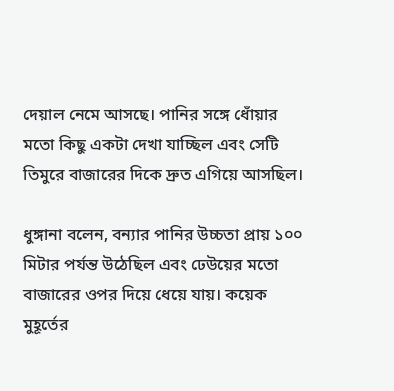দেয়াল নেমে আসছে। পানির সঙ্গে ধোঁয়ার মতো কিছু একটা দেখা যাচ্ছিল এবং সেটি তিমুরে বাজারের দিকে দ্রুত এগিয়ে আসছিল।

ধুঙ্গানা বলেন, বন্যার পানির উচ্চতা প্রায় ১০০ মিটার পর্যন্ত উঠেছিল এবং ঢেউয়ের মতো বাজারের ওপর দিয়ে ধেয়ে যায়। কয়েক মুহূর্তের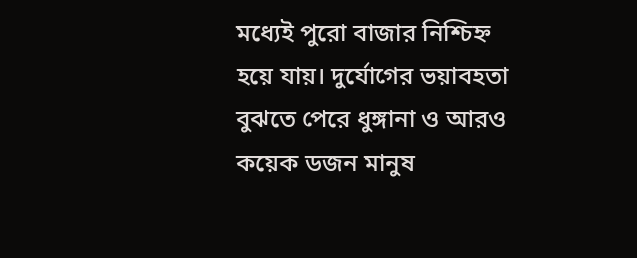মধ্যেই পুরো বাজার নিশ্চিহ্ন হয়ে যায়। দুর্যোগের ভয়াবহতা বুঝতে পেরে ধুঙ্গানা ও আরও কয়েক ডজন মানুষ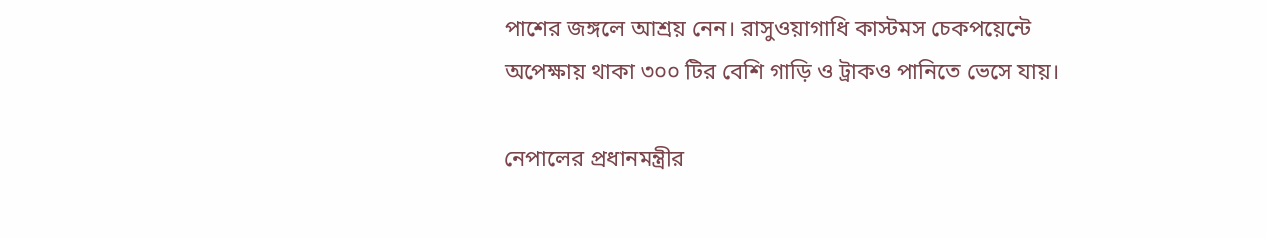পাশের জঙ্গলে আশ্রয় নেন। রাসুওয়াগাধি কাস্টমস চেকপয়েন্টে অপেক্ষায় থাকা ৩০০ টির বেশি গাড়ি ও ট্রাকও পানিতে ভেসে যায়।

নেপালের প্রধানমন্ত্রীর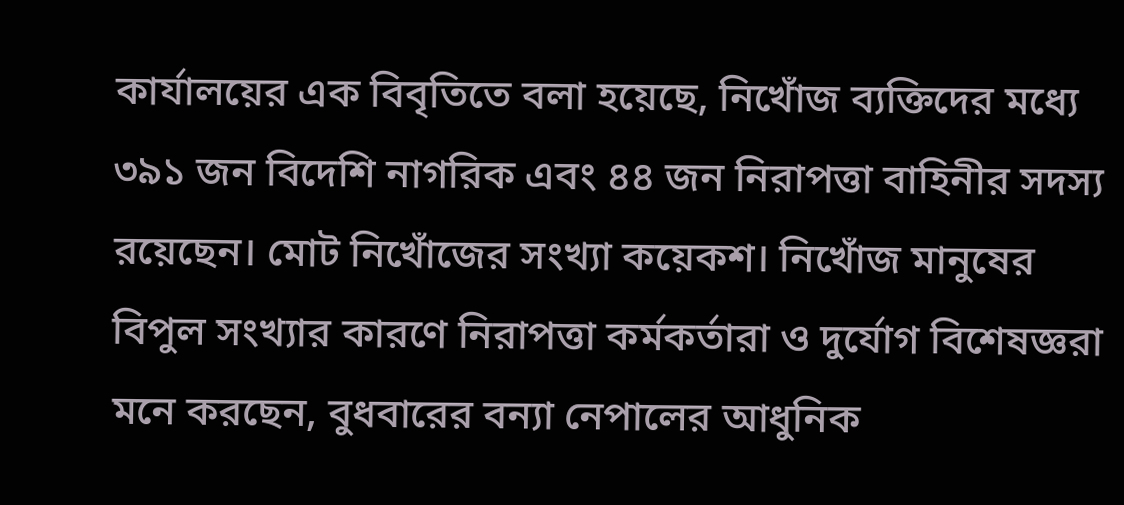কার্যালয়ের এক বিবৃতিতে বলা হয়েছে, নিখোঁজ ব্যক্তিদের মধ্যে ৩৯১ জন বিদেশি নাগরিক এবং ৪৪ জন নিরাপত্তা বাহিনীর সদস্য রয়েছেন। মোট নিখোঁজের সংখ্যা কয়েকশ। নিখোঁজ মানুষের বিপুল সংখ্যার কারণে নিরাপত্তা কর্মকর্তারা ও দুর্যোগ বিশেষজ্ঞরা মনে করছেন, বুধবারের বন্যা নেপালের আধুনিক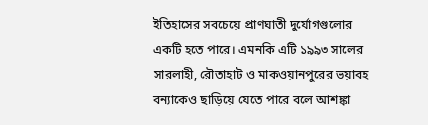ইতিহাসের সবচেয়ে প্রাণঘাতী দুর্যোগগুলোর একটি হতে পারে। এমনকি এটি ১৯৯৩ সালের সারলাহী, রৌতাহাট ও মাকওয়ানপুরের ভয়াবহ বন্যাকেও ছাড়িয়ে যেতে পারে বলে আশঙ্কা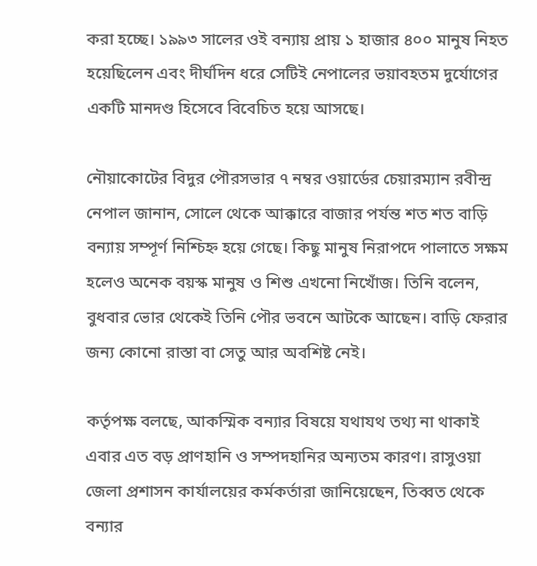করা হচ্ছে। ১৯৯৩ সালের ওই বন্যায় প্রায় ১ হাজার ৪০০ মানুষ নিহত হয়েছিলেন এবং দীর্ঘদিন ধরে সেটিই নেপালের ভয়াবহতম দুর্যোগের একটি মানদণ্ড হিসেবে বিবেচিত হয়ে আসছে।

নৌয়াকোটের বিদুর পৌরসভার ৭ নম্বর ওয়ার্ডের চেয়ারম্যান রবীন্দ্র নেপাল জানান, সোলে থেকে আক্কারে বাজার পর্যন্ত শত শত বাড়ি বন্যায় সম্পূর্ণ নিশ্চিহ্ন হয়ে গেছে। কিছু মানুষ নিরাপদে পালাতে সক্ষম হলেও অনেক বয়স্ক মানুষ ও শিশু এখনো নিখোঁজ। তিনি বলেন, বুধবার ভোর থেকেই তিনি পৌর ভবনে আটকে আছেন। বাড়ি ফেরার জন্য কোনো রাস্তা বা সেতু আর অবশিষ্ট নেই।

কর্তৃপক্ষ বলছে, আকস্মিক বন্যার বিষয়ে যথাযথ তথ্য না থাকাই এবার এত বড় প্রাণহানি ও সম্পদহানির অন্যতম কারণ। রাসুওয়া জেলা প্রশাসন কার্যালয়ের কর্মকর্তারা জানিয়েছেন, তিব্বত থেকে বন্যার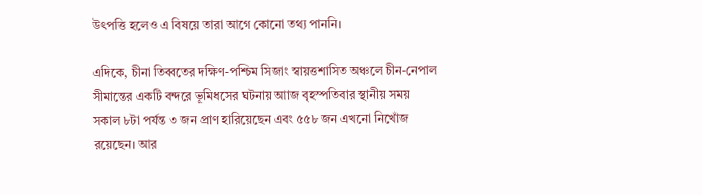উৎপত্তি হলেও এ বিষয়ে তারা আগে কোনো তথ্য পাননি।

এদিকে, চীনা তিব্বতের দক্ষিণ-পশ্চিম সিজাং স্বায়ত্তশাসিত অঞ্চলে চীন-নেপাল সীমান্তের একটি বন্দরে ভূমিধসের ঘটনায় আাজ বৃহস্পতিবার স্থানীয় সময় সকাল ৮টা পর্যন্ত ৩ জন প্রাণ হারিয়েছেন এবং ৫৫৮ জন এখনো নিখোঁজ রয়েছেন। আর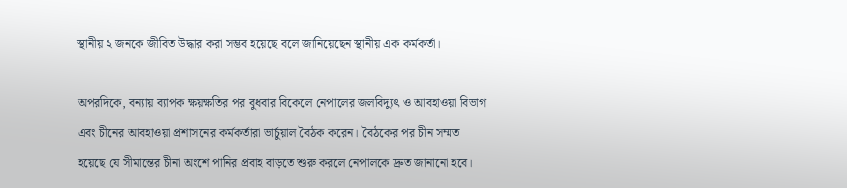স্থানীয় ২ জনকে জীবিত উদ্ধার করা সম্ভব হয়েছে বলে জানিয়েছেন স্থানীয় এক কর্মকর্তা।

অপরদিকে, বন্যায় ব্যাপক ক্ষয়ক্ষতির পর বুধবার বিকেলে নেপালের জলবিদ্যুৎ ও আবহাওয়া বিভাগ এবং চীনের আবহাওয়া প্রশাসনের কর্মকর্তারা ভার্চুয়াল বৈঠক করেন। বৈঠকের পর চীন সম্মত হয়েছে যে সীমান্তের চীনা অংশে পানির প্রবাহ বাড়তে শুরু করলে নেপালকে দ্রুত জানানো হবে।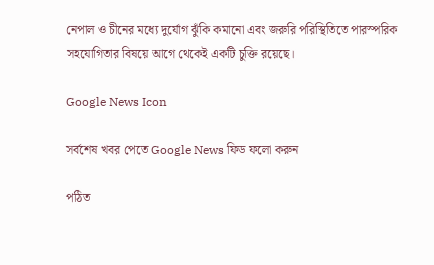নেপাল ও চীনের মধ্যে দুর্যোগ ঝুঁকি কমানো এবং জরুরি পরিস্থিতিতে পারস্পরিক সহযোগিতার বিষয়ে আগে থেকেই একটি চুক্তি রয়েছে।

Google News Icon

সর্বশেষ খবর পেতে Google News ফিড ফলো করুন

পঠিত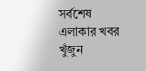সর্বশেষ
এলাকার খবর
খুঁজুন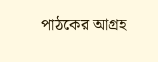পাঠকের আগ্রহ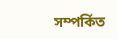সম্পর্কিত